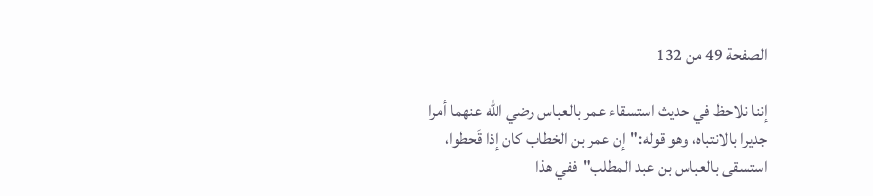الصفحة 49 من 132

إننا نلاحظ في حديث استسقاء عمر بالعباس رضي الله عنهما أمرا جديرا بالانتباه، وهو قوله:"إن عمر بن الخطاب كان إذا قَحطوا، استسقى بالعباس بن عبد المطلب"ففي هذا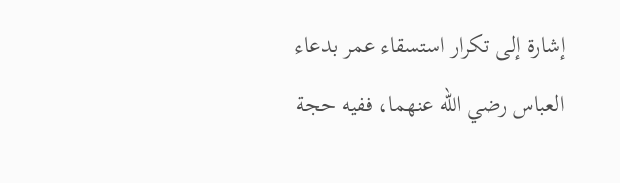إشارة إلى تكرار استسقاء عمر بدعاء العباس رضي الله عنهما، ففيه حجة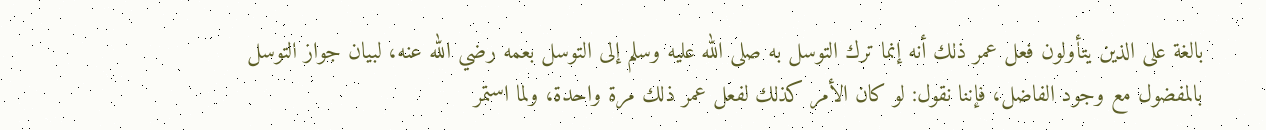بالغة على الذين يتأولون فعل عمر ذلك أنه إنما ترك التوسل به صلى الله عليه وسلم إلى التوسل بعمه رضي الله عنه، لبيان جواز التوسل بالمفضول مع وجود الفاضل، فإننا نقول: لو كان الأمر كذلك لفعل عمر ذلك مرة واحدة، ولما استمر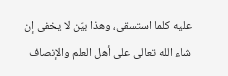عليه كلما استسقى، وهذا بيّن لا يخفى إن شاء الله تعالى على أهل العلم والإنصاف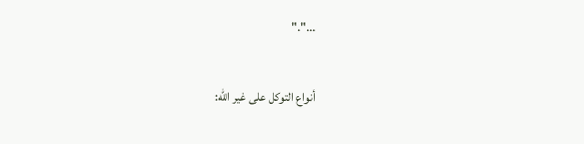..."."

أنواع التوكل على غير الله: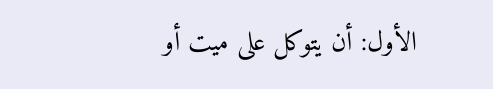الأول: أن يتوكل على ميت أو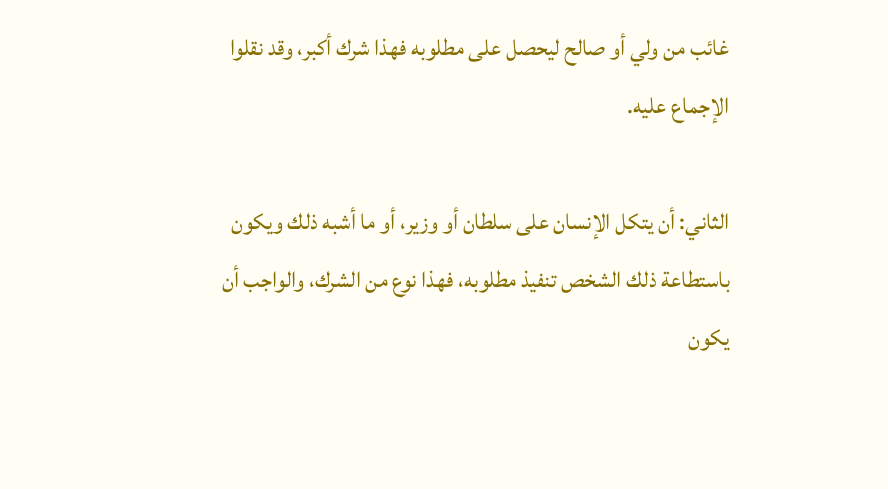غائب من ولي أو صالح ليحصل على مطلوبه فهذا شرك أكبر، وقد نقلوا الإجماع عليه.

الثاني: أن يتكل الإنسان على سلطان أو وزير، أو ما أشبه ذلك ويكون باستطاعة ذلك الشخص تنفيذ مطلوبه، فهذا نوع من الشرك، والواجب أن يكون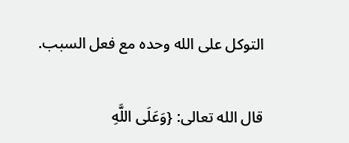التوكل على الله وحده مع فعل السبب.

قال الله تعالى: {وَعَلَى اللَّهِ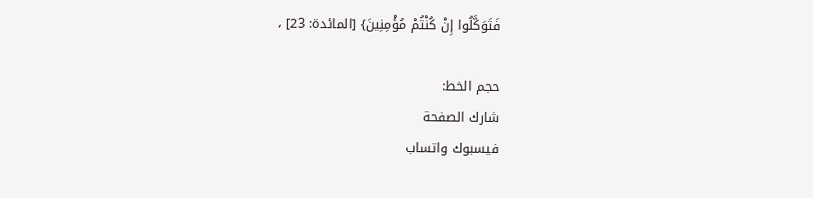فَتَوَكَّلُوا إِنْ كُنْتُمْ مُؤْمِنِينَ} [المائدة: 23] ،

حجم الخط:
شارك الصفحة
فيسبوك واتساب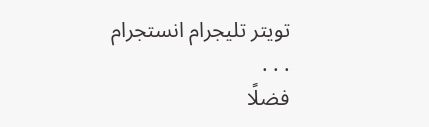تويتر تليجرام انستجرام
. . .
فضلًا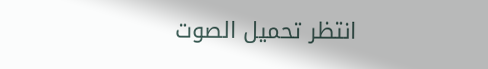انتظر تحميل الصوت